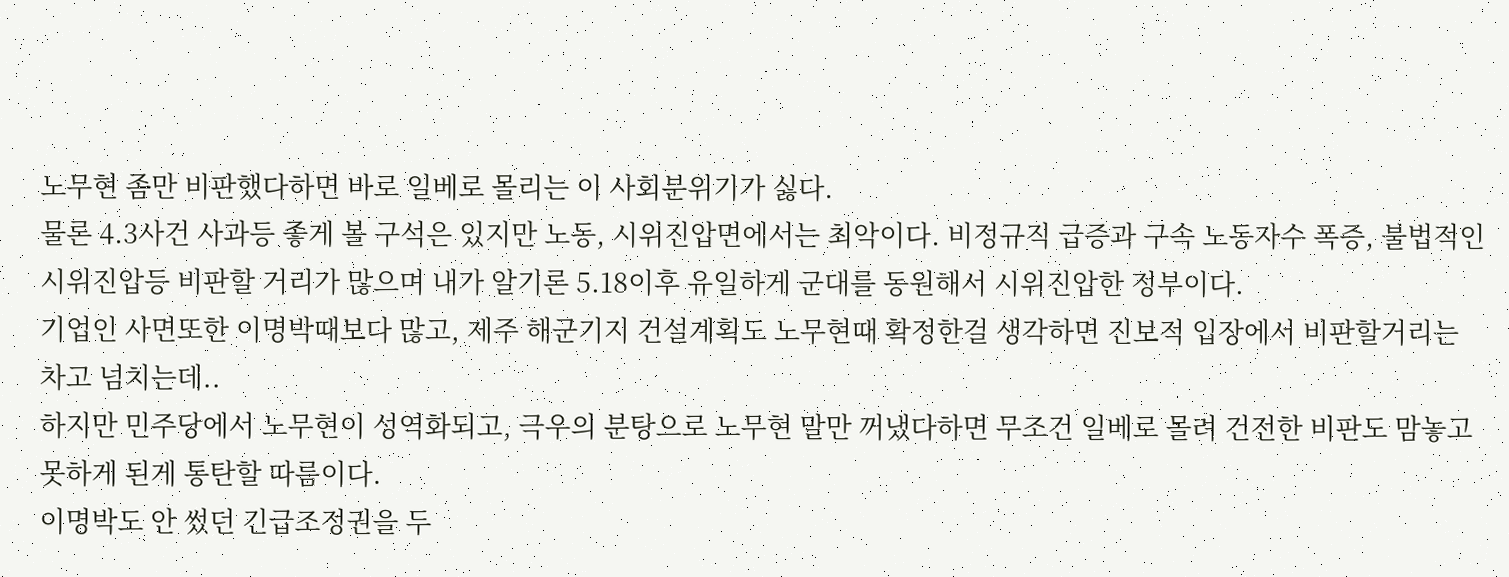노무현 좀만 비판했다하면 바로 일베로 몰리는 이 사회분위기가 싫다.
물론 4.3사건 사과등 좋게 볼 구석은 있지만 노동, 시위진압면에서는 최악이다. 비정규직 급증과 구속 노동자수 폭증, 불법적인 시위진압등 비판할 거리가 많으며 내가 알기론 5.18이후 유일하게 군대를 동원해서 시위진압한 정부이다.
기업인 사면또한 이명박때보다 많고, 제주 해군기지 건설계획도 노무현때 확정한걸 생각하면 진보적 입장에서 비판할거리는 차고 넘치는데..
하지만 민주당에서 노무현이 성역화되고, 극우의 분탕으로 노무현 말만 꺼냈다하면 무조건 일베로 몰려 건전한 비판도 맘놓고 못하게 된게 통탄할 따름이다.
이명박도 안 썼던 긴급조정권을 두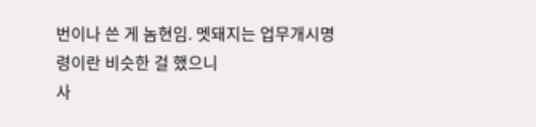번이나 쓴 게 놈현임. 멧돼지는 업무개시명령이란 비슷한 걸 했으니
사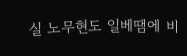실 노무현도 일베땜에 비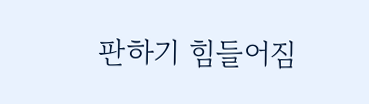판하기 힘들어짐